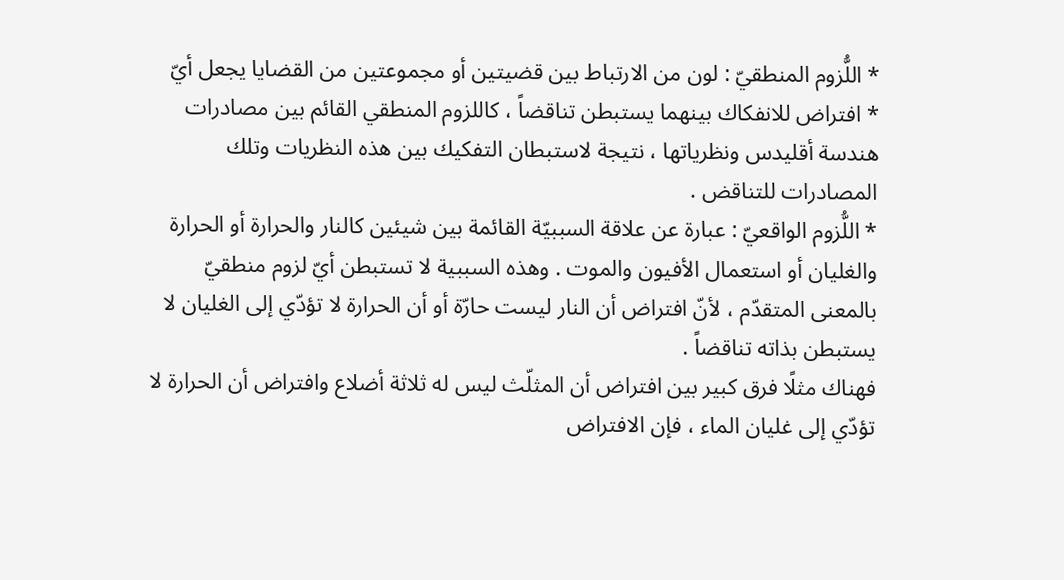* اللُّزوم المنطقيّ : لون من الارتباط بين قضيتين أو مجموعتين من القضايا يجعل أيّ
* افتراض للانفكاك بينهما يستبطن تناقضاً ، كاللزوم المنطقي القائم بين مصادرات هندسة أقليدس ونظرياتها ، نتيجة لاستبطان التفكيك بين هذه النظريات وتلك المصادرات للتناقض .
* اللُّزوم الواقعيّ : عبارة عن علاقة السببيّة القائمة بين شيئين كالنار والحرارة أو الحرارة والغليان أو استعمال الأفيون والموت . وهذه السببية لا تستبطن أيّ لزوم منطقيّ بالمعنى المتقدّم ، لأنّ افتراض أن النار ليست حارّة أو أن الحرارة لا تؤدّي إلى الغليان لا يستبطن بذاته تناقضاً .
فهناك مثلًا فرق كبير بين افتراض أن المثلّث ليس له ثلاثة أضلاع وافتراض أن الحرارة لا تؤدّي إلى غليان الماء ، فإن الافتراض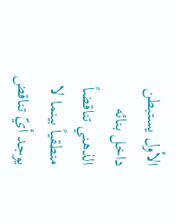الأول يستبطن داخل بنائه الذهني تناقضاً منطقياً بينما لا يوجد أيّ تناقض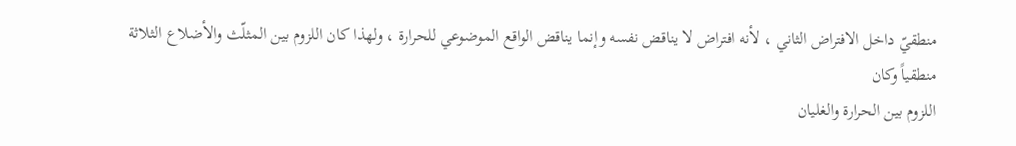منطقيّ داخل الافتراض الثاني ، لأنه افتراض لا يناقض نفسه وإنما يناقض الواقع الموضوعي للحرارة ، ولهذا كان اللزوم بين المثلّث والأضلاع الثلاثة منطقياً وكان
اللزوم بين الحرارة والغليان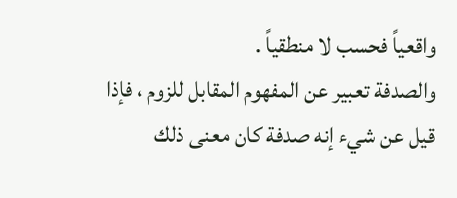واقعياً فحسب لا منطقياً .
والصدفة تعبير عن المفهوم المقابل للزوم ، فإذا قيل عن شيء إنه صدفة كان معنى ذلك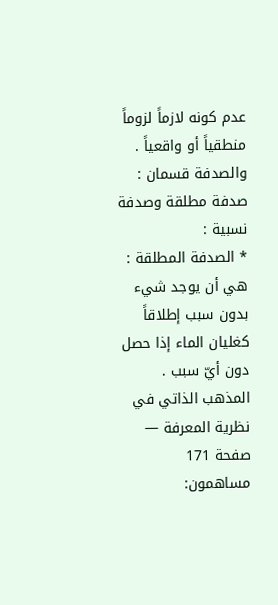عدم كونه لازماً لزوماً منطقياً أو واقعياً .
والصدفة قسمان : صدفة مطلقة وصدفة نسبية :
* الصدفة المطلقة : هي أن يوجد شيء بدون سبب إطلاقاً كغليان الماء إذا حصل دون أيّ سبب .
المذهب الذاتي في نظرية المعرفة — صفحة 171
مساهمون: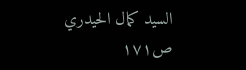السيد كمال الحيدري
ص١٧١